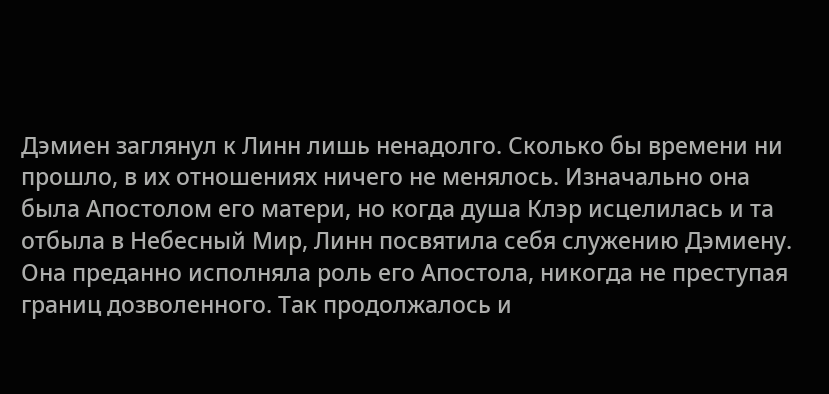Дэмиен заглянул к Линн лишь ненадолго. Сколько бы времени ни прошло, в их отношениях ничего не менялось. Изначально она была Апостолом его матери, но когда душа Клэр исцелилась и та отбыла в Небесный Мир, Линн посвятила себя служению Дэмиену. Она преданно исполняла роль его Апостола, никогда не преступая границ дозволенного. Так продолжалось и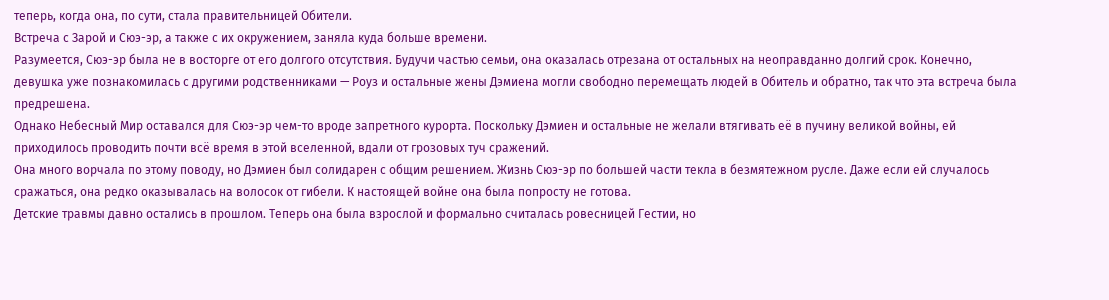теперь, когда она, по сути, стала правительницей Обители.
Встреча с Зарой и Сюэ-эр, а также с их окружением, заняла куда больше времени.
Разумеется, Сюэ-эр была не в восторге от его долгого отсутствия. Будучи частью семьи, она оказалась отрезана от остальных на неоправданно долгий срок. Конечно, девушка уже познакомилась с другими родственниками — Роуз и остальные жены Дэмиена могли свободно перемещать людей в Обитель и обратно, так что эта встреча была предрешена.
Однако Небесный Мир оставался для Сюэ-эр чем-то вроде запретного курорта. Поскольку Дэмиен и остальные не желали втягивать её в пучину великой войны, ей приходилось проводить почти всё время в этой вселенной, вдали от грозовых туч сражений.
Она много ворчала по этому поводу, но Дэмиен был солидарен с общим решением. Жизнь Сюэ-эр по большей части текла в безмятежном русле. Даже если ей случалось сражаться, она редко оказывалась на волосок от гибели. К настоящей войне она была попросту не готова.
Детские травмы давно остались в прошлом. Теперь она была взрослой и формально считалась ровесницей Гестии, но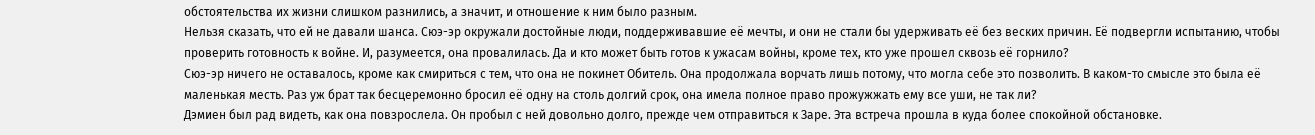обстоятельства их жизни слишком разнились, а значит, и отношение к ним было разным.
Нельзя сказать, что ей не давали шанса. Сюэ-эр окружали достойные люди, поддерживавшие её мечты, и они не стали бы удерживать её без веских причин. Её подвергли испытанию, чтобы проверить готовность к войне. И, разумеется, она провалилась. Да и кто может быть готов к ужасам войны, кроме тех, кто уже прошел сквозь её горнило?
Сюэ-эр ничего не оставалось, кроме как смириться с тем, что она не покинет Обитель. Она продолжала ворчать лишь потому, что могла себе это позволить. В каком-то смысле это была её маленькая месть. Раз уж брат так бесцеремонно бросил её одну на столь долгий срок, она имела полное право прожужжать ему все уши, не так ли?
Дэмиен был рад видеть, как она повзрослела. Он пробыл с ней довольно долго, прежде чем отправиться к Заре. Эта встреча прошла в куда более спокойной обстановке.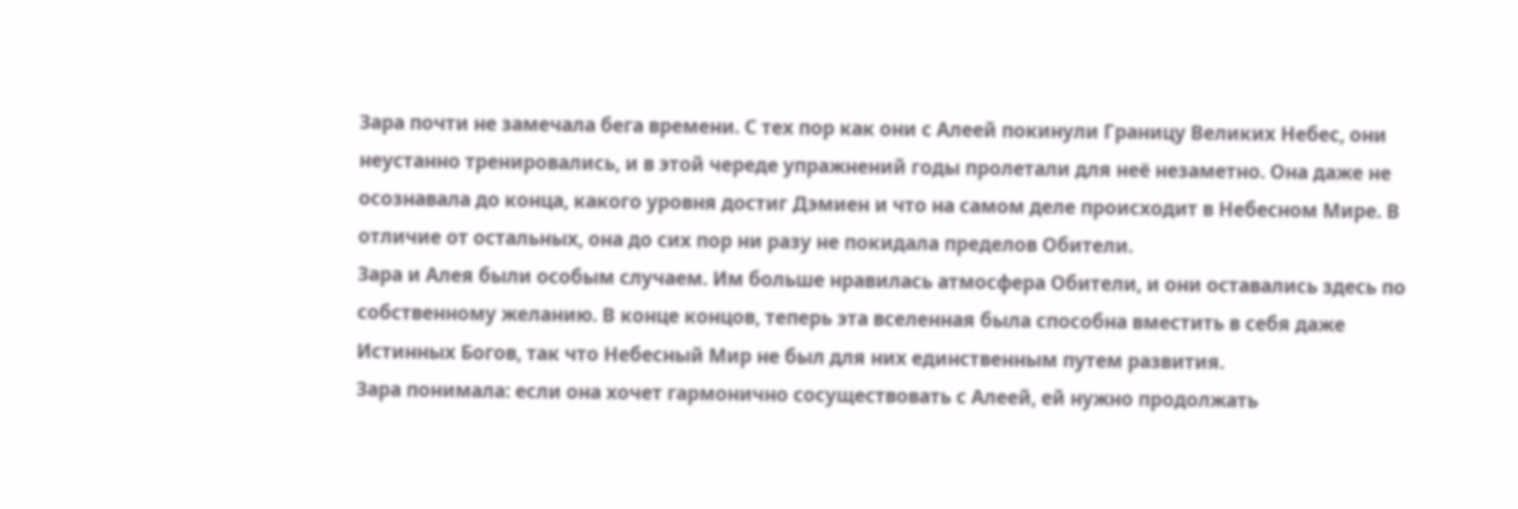Зара почти не замечала бега времени. С тех пор как они с Алеей покинули Границу Великих Небес, они неустанно тренировались, и в этой череде упражнений годы пролетали для неё незаметно. Она даже не осознавала до конца, какого уровня достиг Дэмиен и что на самом деле происходит в Небесном Мире. В отличие от остальных, она до сих пор ни разу не покидала пределов Обители.
Зара и Алея были особым случаем. Им больше нравилась атмосфера Обители, и они оставались здесь по собственному желанию. В конце концов, теперь эта вселенная была способна вместить в себя даже Истинных Богов, так что Небесный Мир не был для них единственным путем развития.
Зара понимала: если она хочет гармонично сосуществовать с Алеей, ей нужно продолжать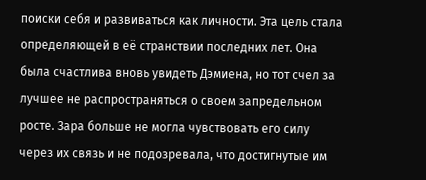поиски себя и развиваться как личности. Эта цель стала определяющей в её странствии последних лет. Она была счастлива вновь увидеть Дэмиена, но тот счел за лучшее не распространяться о своем запредельном росте. Зара больше не могла чувствовать его силу через их связь и не подозревала, что достигнутые им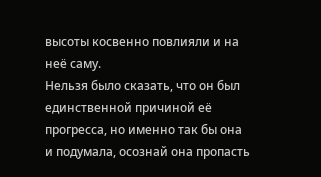высоты косвенно повлияли и на неё саму.
Нельзя было сказать, что он был единственной причиной её прогресса, но именно так бы она и подумала, осознай она пропасть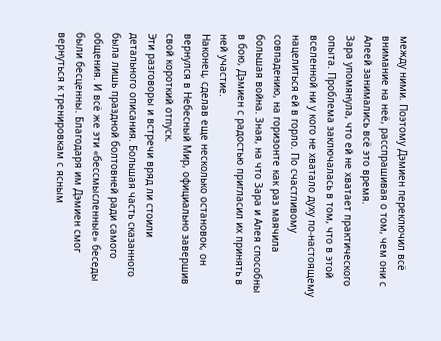между ними. Поэтому Дэмиен переключил всё внимание на неё, расспрашивая о том, чем они с Алеей занимались всё это время.
Зара упомянула, что ей не хватает практического опыта. Проблема заключалась в том, что в этой вселенной ни у кого не хватало духу по-настоящему нацелиться ей в горло. По счастливому совпадению, на горизонте как раз маячила большая война. Зная, на что Зара и Алея способны в бою, Дэмиен с радостью пригласил их принять в ней участие.
Наконец, сделав еще несколько остановок, он вернулся в Небесный Мир, официально завершив свой короткий отпуск.
Эти разговоры и встречи вряд ли стоили детального описания. Большая часть сказанного была лишь праздной болтовней ради самого общения. И всё же эти «бессмысленные» беседы были бесценны. Благодаря им Дэмиен смог вернуться к тренировкам с ясным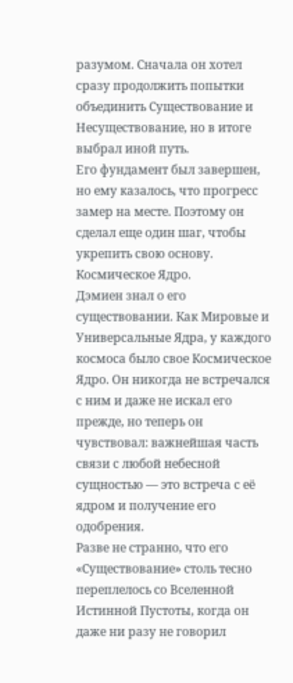разумом. Сначала он хотел сразу продолжить попытки объединить Существование и Несуществование, но в итоге выбрал иной путь.
Его фундамент был завершен, но ему казалось, что прогресс замер на месте. Поэтому он сделал еще один шаг, чтобы укрепить свою основу.
Космическое Ядро.
Дэмиен знал о его существовании. Как Мировые и Универсальные Ядра, у каждого космоса было свое Космическое Ядро. Он никогда не встречался с ним и даже не искал его прежде, но теперь он чувствовал: важнейшая часть связи с любой небесной сущностью — это встреча с её ядром и получение его одобрения.
Разве не странно, что его «Существование» столь тесно переплелось со Вселенной Истинной Пустоты, когда он даже ни разу не говорил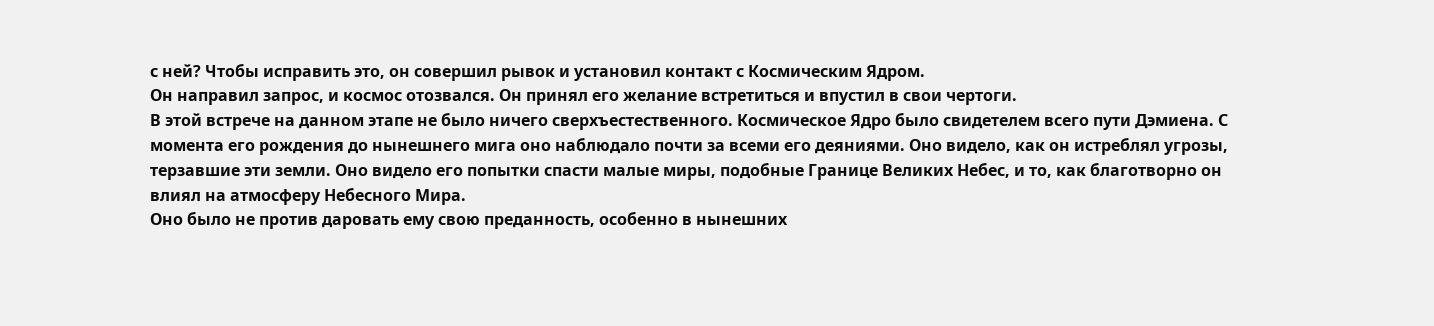с ней? Чтобы исправить это, он совершил рывок и установил контакт с Космическим Ядром.
Он направил запрос, и космос отозвался. Он принял его желание встретиться и впустил в свои чертоги.
В этой встрече на данном этапе не было ничего сверхъестественного. Космическое Ядро было свидетелем всего пути Дэмиена. С момента его рождения до нынешнего мига оно наблюдало почти за всеми его деяниями. Оно видело, как он истреблял угрозы, терзавшие эти земли. Оно видело его попытки спасти малые миры, подобные Границе Великих Небес, и то, как благотворно он влиял на атмосферу Небесного Мира.
Оно было не против даровать ему свою преданность, особенно в нынешних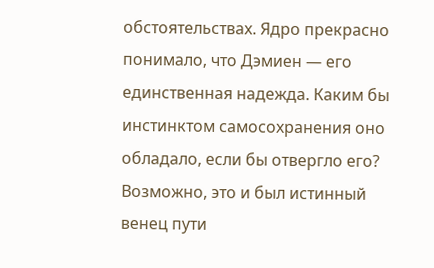обстоятельствах. Ядро прекрасно понимало, что Дэмиен — его единственная надежда. Каким бы инстинктом самосохранения оно обладало, если бы отвергло его?
Возможно, это и был истинный венец пути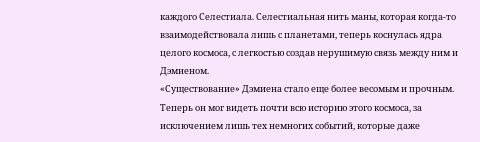каждого Селестиала. Селестиальная нить маны, которая когда-то взаимодействовала лишь с планетами, теперь коснулась ядра целого космоса, с легкостью создав нерушимую связь между ним и Дэмиеном.
«Существование» Дэмиена стало еще более весомым и прочным. Теперь он мог видеть почти всю историю этого космоса, за исключением лишь тех немногих событий, которые даже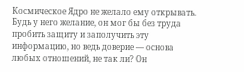Космическое Ядро не желало ему открывать. Будь у него желание, он мог бы без труда пробить защиту и заполучить эту информацию, но ведь доверие — основа любых отношений, не так ли? Он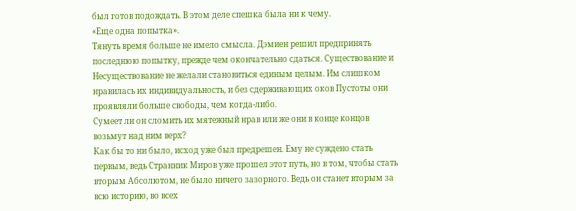был готов подождать. В этом деле спешка была ни к чему.
«Еще одна попытка».
Тянуть время больше не имело смысла. Дэмиен решил предпринять последнюю попытку, прежде чем окончательно сдаться. Существование и Несуществование не желали становиться единым целым. Им слишком нравилась их индивидуальность, и без сдерживающих оков Пустоты они проявляли больше свободы, чем когда-либо.
Сумеет ли он сломить их мятежный нрав или же они в конце концов возьмут над ним верх?
Как бы то ни было, исход уже был предрешен. Ему не суждено стать первым, ведь Странник Миров уже прошел этот путь, но в том, чтобы стать вторым Абсолютом, не было ничего зазорного. Ведь он станет вторым за всю историю, во всех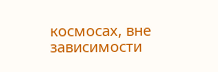космосах, вне зависимости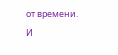от времени. И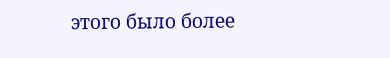этого было более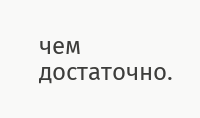чем достаточно.